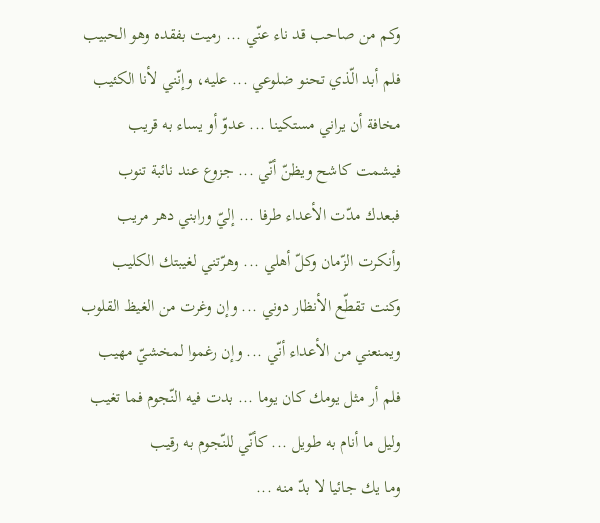وكم من صاحب قد ناء عنّي ... رميت بفقده وهو الحبيب
فلم أبد الّذي تحنو ضلوعي ... عليه، وإنّني لأنا الكئيب
مخافة أن يراني مستكينا ... عدوّ أو يساء به قريب
فيشمت كاشح ويظنّ أنّي ... جزوع عند نائبة تنوب
فبعدك مدّت الأعداء طرفا ... إليّ ورابني دهر مريب
وأنكرت الزّمان وكلّ أهلي ... وهرّتني لغيبتك الكليب
وكنت تقطّع الأنظار دوني ... وإن وغرت من الغيظ القلوب
ويمنعني من الأعداء أنّي ... وإن رغموا لمخشيّ مهيب
فلم أر مثل يومك كان يوما ... بدت فيه النّجوم فما تغيب
وليل ما أنام به طويل ... كأنّي للنّجوم به رقيب
وما يك جائيا لا بدّ منه ...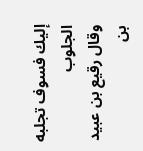إليك فسوف تجلبه الجلوب
وقال رقيع بن عبيد بن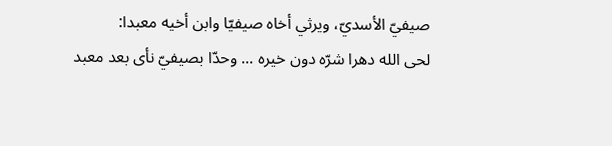صيفيّ الأسديّ، ويرثي أخاه صيفيّا وابن أخيه معبدا:
لحى الله دهرا شرّه دون خيره ... وحدّا بصيفيّ نأى بعد معبد